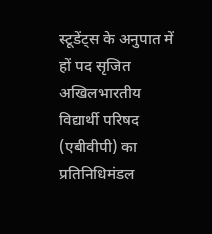स्टूडेंट्स के अनुपात में हों पद सृजित
अखिलभारतीय विद्यार्थी परिषद (एबीवीपी) का प्रतिनिधिमंडल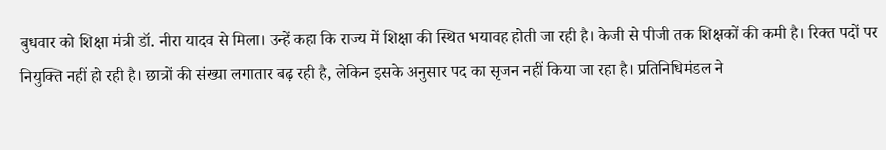बुधवार को शिक्षा मंत्री डॉ. नीरा यादव से मिला। उन्हें कहा कि राज्य में शिक्षा की स्थित भयावह होती जा रही है। केजी से पीजी तक शिक्षकों की कमी है। रिक्त पदों पर नियुक्ति नहीं हो रही है। छात्रों की संख्या लगातार बढ़ रही है, लेकिन इसके अनुसार पद का सृजन नहीं किया जा रहा है। प्रतिनिधिमंडल ने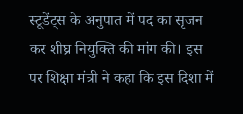स्टूडेंट्स के अनुपात में पद का सृजन कर शीघ्र नियुक्ति की मांग की। इस पर शिक्षा मंत्री ने कहा कि इस दिशा में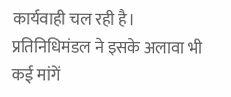कार्यवाही चल रही है। प्रतिनिधिमंडल ने इसके अलावा भी कई मांगें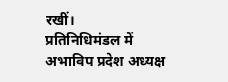रखीं।
प्रतिनिधिमंडल में अभाविप प्रदेश अध्यक्ष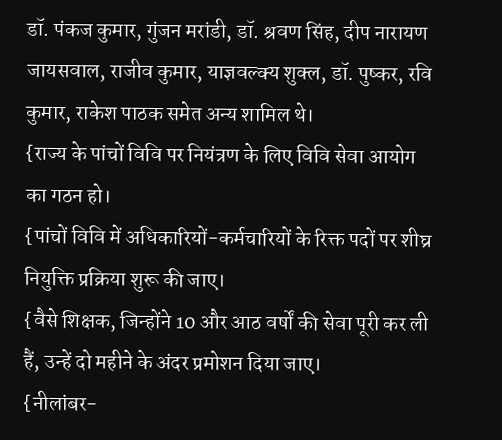डॉ. पंकज कुमार, गुंजन मरांडी, डॉ. श्रवण सिंह, दीप नारायण जायसवाल, राजीव कुमार, याज्ञवल्क्य शुक्ल, डॉ. पुष्कर, रवि कुमार, राकेश पाठक समेत अन्य शामिल थे।
{राज्य के पांचों विवि पर नियंत्रण के लिए विवि सेवा आयोग का गठन हो।
{पांचों विवि में अधिकारियों-कर्मचारियों के रिक्त पदों पर शीघ्र नियुक्ति प्रक्रिया शुरू की जाए।
{वैसे शिक्षक, जिन्होंने 10 और आठ वर्षों की सेवा पूरी कर ली हैं, उन्हें दो महीने के अंदर प्रमोशन दिया जाए।
{नीलांबर-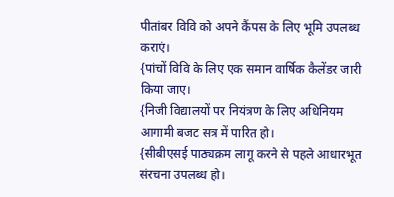पीतांबर विवि को अपने कैंपस के लिए भूमि उपलब्ध कराएं।
{पांचों विवि के लिए एक समान वार्षिक कैलेंडर जारी किया जाए।
{निजी विद्यालयों पर नियंत्रण के लिए अधिनियम आगामी बजट सत्र में पारित हो।
{सीबीएसई पाठ्यक्रम लागू करने से पहले आधारभूत संरचना उपलब्ध हो।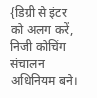{डिग्री से इंटर को अलग करें, निजी कोचिंग संचालन अधिनियम बने।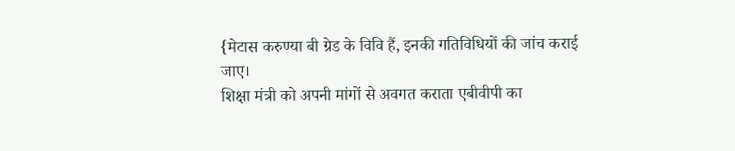{मेटास करुण्या बी ग्रेड के विवि हैं, इनकी गतिविधियों की जांच कराई जाए।
शिक्षा मंत्री को अपनी मांगों से अवगत कराता एबीवीपी का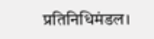प्रतिनिधिमंडल।